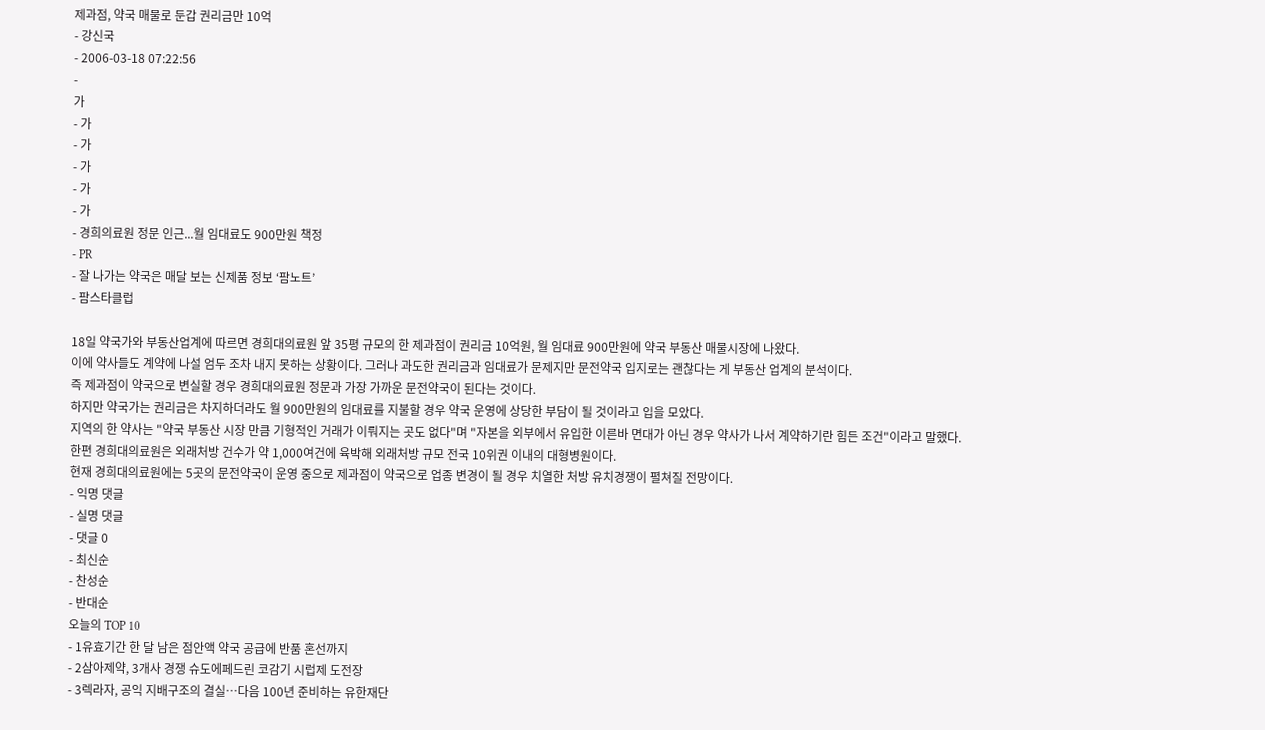제과점, 약국 매물로 둔갑 권리금만 10억
- 강신국
- 2006-03-18 07:22:56
-
가
- 가
- 가
- 가
- 가
- 가
- 경희의료원 정문 인근...월 임대료도 900만원 책정
- PR
- 잘 나가는 약국은 매달 보는 신제품 정보 ‘팜노트’
- 팜스타클럽

18일 약국가와 부동산업계에 따르면 경희대의료원 앞 35평 규모의 한 제과점이 권리금 10억원, 월 임대료 900만원에 약국 부동산 매물시장에 나왔다.
이에 약사들도 계약에 나설 엄두 조차 내지 못하는 상황이다. 그러나 과도한 권리금과 임대료가 문제지만 문전약국 입지로는 괜찮다는 게 부동산 업계의 분석이다.
즉 제과점이 약국으로 변실할 경우 경희대의료원 정문과 가장 가까운 문전약국이 된다는 것이다.
하지만 약국가는 권리금은 차지하더라도 월 900만원의 임대료를 지불할 경우 약국 운영에 상당한 부담이 될 것이라고 입을 모았다.
지역의 한 약사는 "약국 부동산 시장 만큼 기형적인 거래가 이뤄지는 곳도 없다"며 "자본을 외부에서 유입한 이른바 면대가 아닌 경우 약사가 나서 계약하기란 힘든 조건"이라고 말했다.
한편 경희대의료원은 외래처방 건수가 약 1,000여건에 육박해 외래처방 규모 전국 10위권 이내의 대형병원이다.
현재 경희대의료원에는 5곳의 문전약국이 운영 중으로 제과점이 약국으로 업종 변경이 될 경우 치열한 처방 유치경쟁이 펼쳐질 전망이다.
- 익명 댓글
- 실명 댓글
- 댓글 0
- 최신순
- 찬성순
- 반대순
오늘의 TOP 10
- 1유효기간 한 달 남은 점안액 약국 공급에 반품 혼선까지
- 2삼아제약, 3개사 경쟁 슈도에페드린 코감기 시럽제 도전장
- 3렉라자, 공익 지배구조의 결실…다음 100년 준비하는 유한재단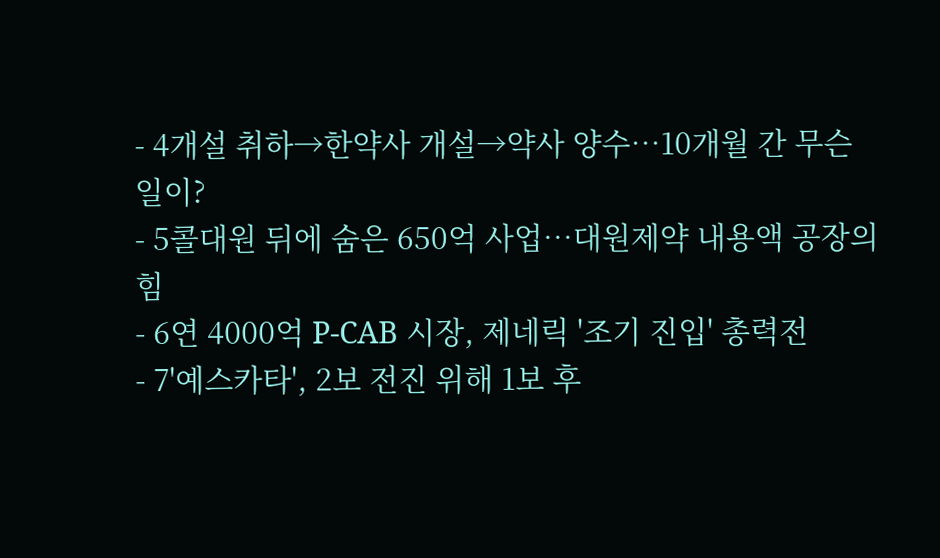- 4개설 취하→한약사 개설→약사 양수…10개월 간 무슨 일이?
- 5콜대원 뒤에 숨은 650억 사업…대원제약 내용액 공장의 힘
- 6연 4000억 P-CAB 시장, 제네릭 '조기 진입' 총력전
- 7'예스카타', 2보 전진 위해 1보 후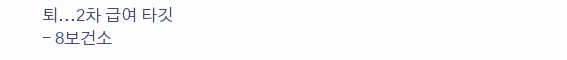퇴...2차 급여 타깃
- 8보건소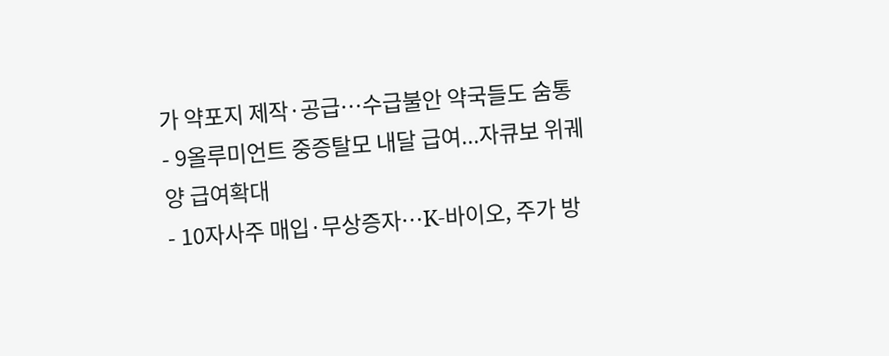가 약포지 제작·공급…수급불안 약국들도 숨통
- 9올루미언트 중증탈모 내달 급여...자큐보 위궤양 급여확대
- 10자사주 매입·무상증자…K-바이오, 주가 방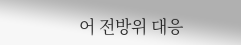어 전방위 대응